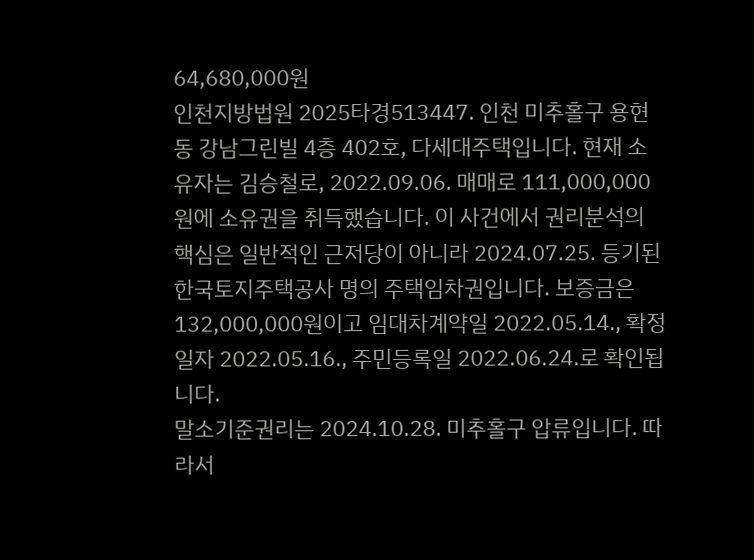64,680,000원
인천지방법원 2025타경513447. 인천 미추홀구 용현동 강남그린빌 4층 402호, 다세대주택입니다. 현재 소유자는 김승철로, 2022.09.06. 매매로 111,000,000원에 소유권을 취득했습니다. 이 사건에서 권리분석의 핵심은 일반적인 근저당이 아니라 2024.07.25. 등기된 한국토지주택공사 명의 주택임차권입니다. 보증금은 132,000,000원이고 임대차계약일 2022.05.14., 확정일자 2022.05.16., 주민등록일 2022.06.24.로 확인됩니다.
말소기준권리는 2024.10.28. 미추홀구 압류입니다. 따라서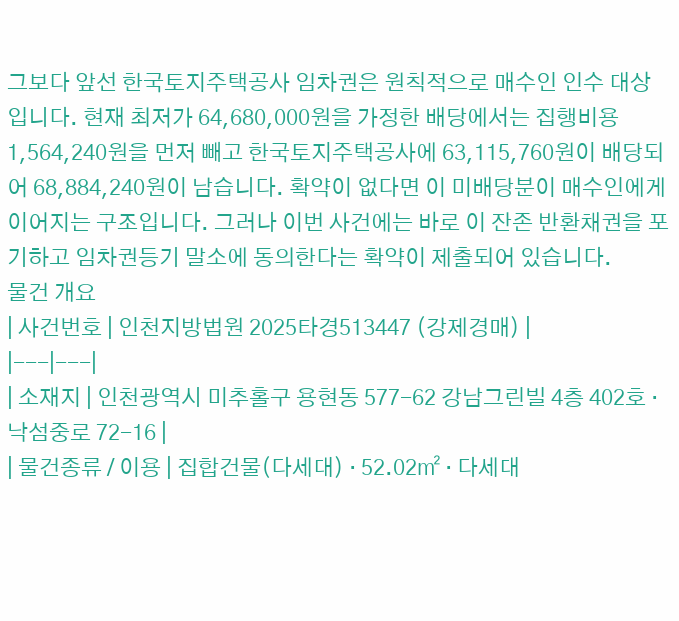그보다 앞선 한국토지주택공사 임차권은 원칙적으로 매수인 인수 대상입니다. 현재 최저가 64,680,000원을 가정한 배당에서는 집행비용 1,564,240원을 먼저 빼고 한국토지주택공사에 63,115,760원이 배당되어 68,884,240원이 남습니다. 확약이 없다면 이 미배당분이 매수인에게 이어지는 구조입니다. 그러나 이번 사건에는 바로 이 잔존 반환채권을 포기하고 임차권등기 말소에 동의한다는 확약이 제출되어 있습니다.
물건 개요
| 사건번호 | 인천지방법원 2025타경513447 (강제경매) |
|---|---|
| 소재지 | 인천광역시 미추홀구 용현동 577-62 강남그린빌 4층 402호 · 낙섬중로 72-16 |
| 물건종류 / 이용 | 집합건물(다세대) · 52.02㎡ · 다세대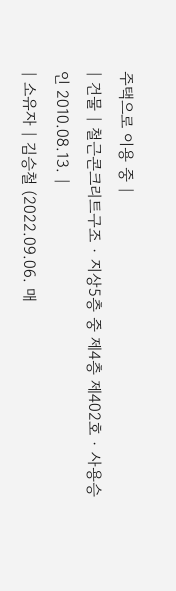주택으로 이용 중 |
| 건물 | 철근콘크리트구조 · 지상5층 중 제4층 제402호 · 사용승인 2010.08.13. |
| 소유자 | 김승철 (2022.09.06. 매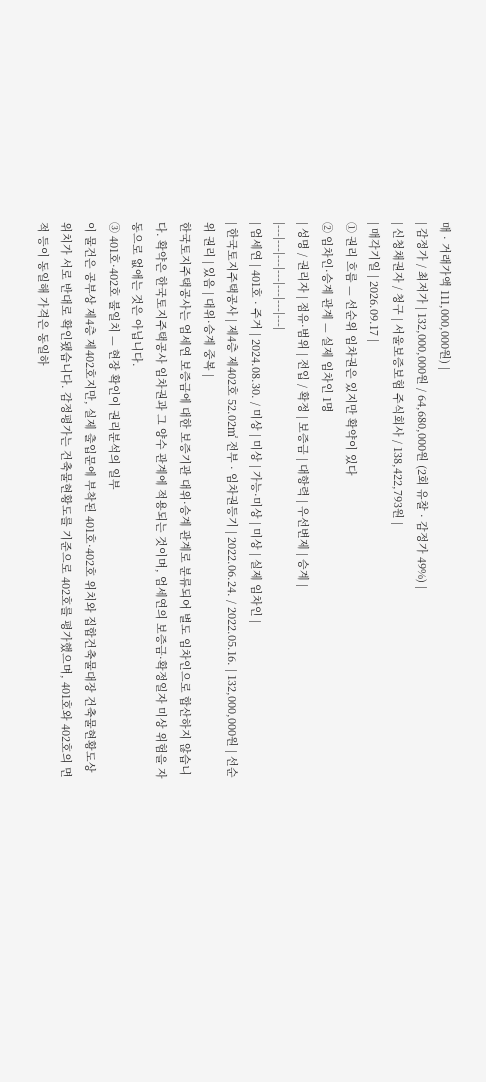매 · 거래가액 111,000,000원) |
| 감정가 / 최저가 | 132,000,000원 / 64,680,000원 (2회 유찰 · 감정가 49%) |
| 신청채권자 / 청구 | 서울보증보험 주식회사 / 138,422,793원 |
| 매각기일 | 2026.09.17 |
① 권리 흐름 — 선순위 임차권은 있지만 확약이 있다
② 임차인·승계 관계 — 실제 임차인 1명
| 성명 / 권리자 | 점유·범위 | 전입 / 확정 | 보증금 | 대항력 | 우선변제 | 승계 |
|---|---|---|---|---|---|---|
| 엄세연 | 401호 · 주거 | 2024.08.30. / 미상 | 미상 | 가능·미상 | 미상 | 실제 임차인 |
| 한국토지주택공사 | 제4층 제402호 52.02㎡ 전부 · 임차권등기 | 2022.06.24. / 2022.05.16. | 132,000,000원 | 선순위 권리 | 있음 | 대위·승계 중복 |
한국토지주택공사는 엄세연 보증금에 대한 보증기관 대위·승계 관계로 분류되어 별도 임차인으로 합산하지 않습니다. 확약은 한국토지주택공사 임차권과 그 양수 관계에 적용되는 것이며, 엄세연의 보증금·확정일자 미상 위험을 자동으로 없애는 것은 아닙니다.
③ 401호·402호 불일치 — 현장 확인이 권리분석의 일부
이 물건은 공부상 제4층 제402호지만, 실제 출입문에 부착된 401호·402호 위치와 집합건축물대장 건축물현황도상 위치가 서로 반대로 확인됐습니다. 감정평가는 건축물현황도를 기준으로 402호를 평가했으며, 401호와 402호의 면적 등이 동일해 가격은 동일하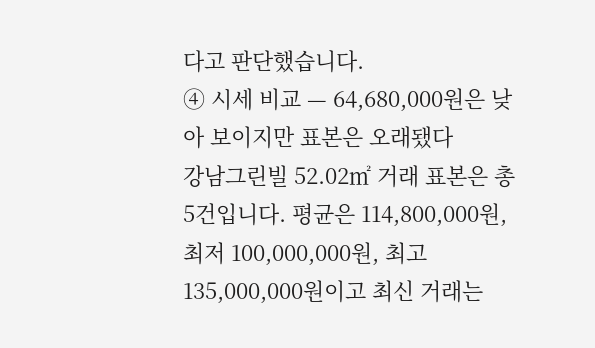다고 판단했습니다.
④ 시세 비교 — 64,680,000원은 낮아 보이지만 표본은 오래됐다
강남그린빌 52.02㎡ 거래 표본은 총 5건입니다. 평균은 114,800,000원, 최저 100,000,000원, 최고 135,000,000원이고 최신 거래는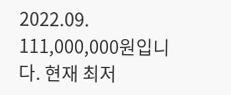2022.09. 111,000,000원입니다. 현재 최저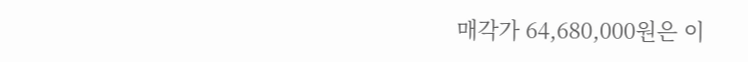매각가 64,680,000원은 이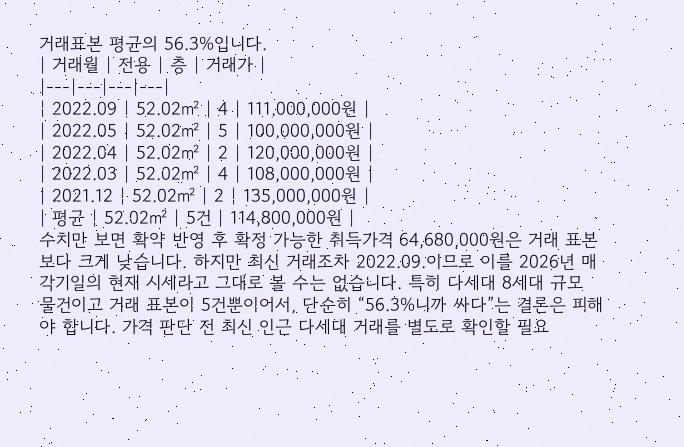거래표본 평균의 56.3%입니다.
| 거래월 | 전용 | 층 | 거래가 |
|---|---|---|---|
| 2022.09 | 52.02㎡ | 4 | 111,000,000원 |
| 2022.05 | 52.02㎡ | 5 | 100,000,000원 |
| 2022.04 | 52.02㎡ | 2 | 120,000,000원 |
| 2022.03 | 52.02㎡ | 4 | 108,000,000원 |
| 2021.12 | 52.02㎡ | 2 | 135,000,000원 |
| 평균 | 52.02㎡ | 5건 | 114,800,000원 |
수치만 보면 확약 반영 후 확정 가능한 취득가격 64,680,000원은 거래 표본보다 크게 낮습니다. 하지만 최신 거래조차 2022.09.이므로 이를 2026년 매각기일의 현재 시세라고 그대로 볼 수는 없습니다. 특히 다세대 8세대 규모 물건이고 거래 표본이 5건뿐이어서, 단순히 “56.3%니까 싸다”는 결론은 피해야 합니다. 가격 판단 전 최신 인근 다세대 거래를 별도로 확인할 필요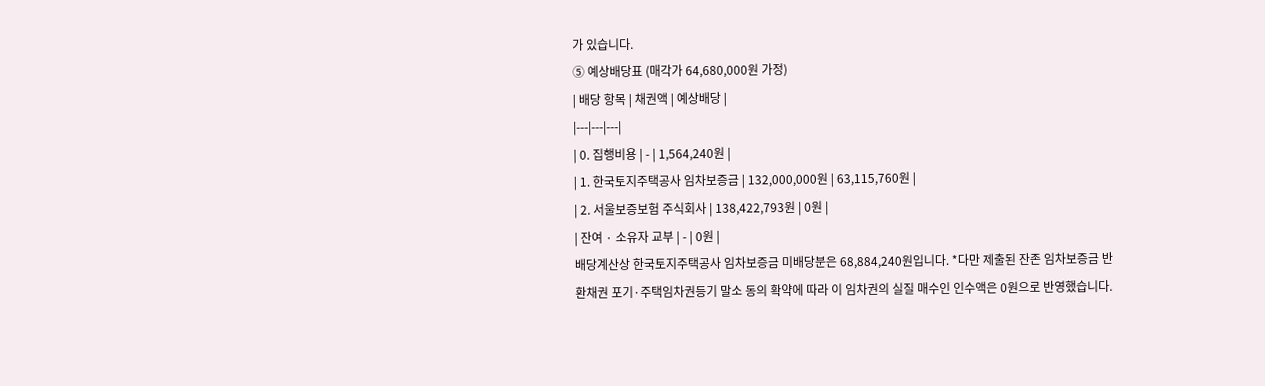가 있습니다.
⑤ 예상배당표 (매각가 64,680,000원 가정)
| 배당 항목 | 채권액 | 예상배당 |
|---|---|---|
| 0. 집행비용 | - | 1,564,240원 |
| 1. 한국토지주택공사 임차보증금 | 132,000,000원 | 63,115,760원 |
| 2. 서울보증보험 주식회사 | 138,422,793원 | 0원 |
| 잔여 · 소유자 교부 | - | 0원 |
배당계산상 한국토지주택공사 임차보증금 미배당분은 68,884,240원입니다. *다만 제출된 잔존 임차보증금 반환채권 포기·주택임차권등기 말소 동의 확약에 따라 이 임차권의 실질 매수인 인수액은 0원으로 반영했습니다.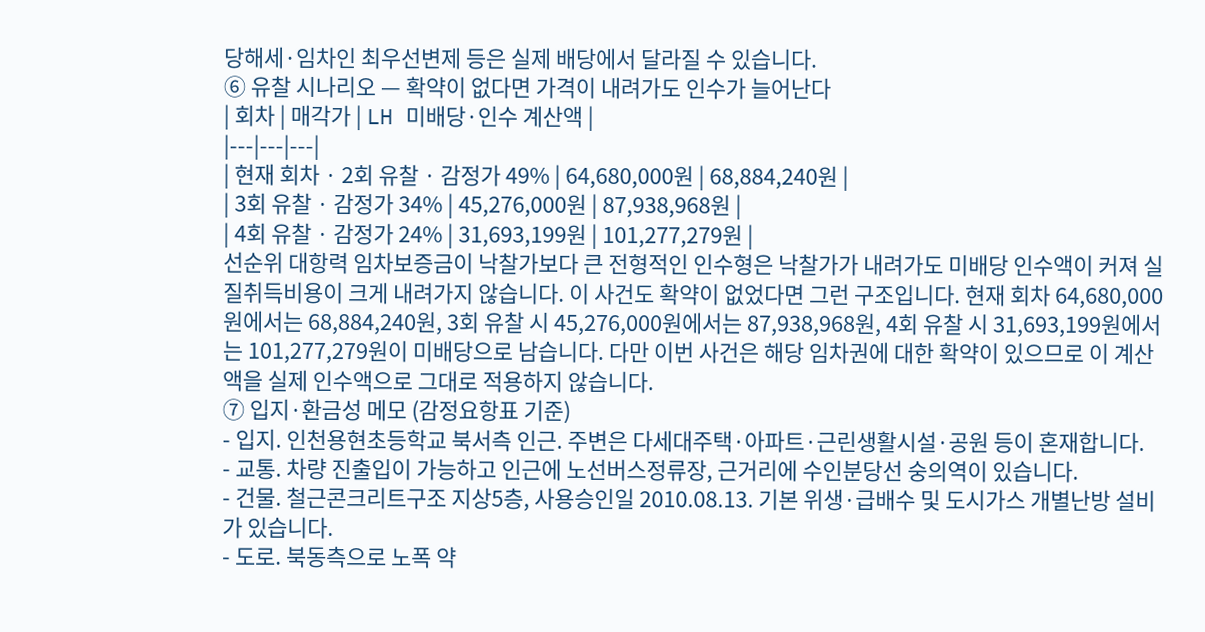당해세·임차인 최우선변제 등은 실제 배당에서 달라질 수 있습니다.
⑥ 유찰 시나리오 — 확약이 없다면 가격이 내려가도 인수가 늘어난다
| 회차 | 매각가 | LH 미배당·인수 계산액 |
|---|---|---|
| 현재 회차 · 2회 유찰 · 감정가 49% | 64,680,000원 | 68,884,240원 |
| 3회 유찰 · 감정가 34% | 45,276,000원 | 87,938,968원 |
| 4회 유찰 · 감정가 24% | 31,693,199원 | 101,277,279원 |
선순위 대항력 임차보증금이 낙찰가보다 큰 전형적인 인수형은 낙찰가가 내려가도 미배당 인수액이 커져 실질취득비용이 크게 내려가지 않습니다. 이 사건도 확약이 없었다면 그런 구조입니다. 현재 회차 64,680,000원에서는 68,884,240원, 3회 유찰 시 45,276,000원에서는 87,938,968원, 4회 유찰 시 31,693,199원에서는 101,277,279원이 미배당으로 남습니다. 다만 이번 사건은 해당 임차권에 대한 확약이 있으므로 이 계산액을 실제 인수액으로 그대로 적용하지 않습니다.
⑦ 입지·환금성 메모 (감정요항표 기준)
- 입지. 인천용현초등학교 북서측 인근. 주변은 다세대주택·아파트·근린생활시설·공원 등이 혼재합니다.
- 교통. 차량 진출입이 가능하고 인근에 노선버스정류장, 근거리에 수인분당선 숭의역이 있습니다.
- 건물. 철근콘크리트구조 지상5층, 사용승인일 2010.08.13. 기본 위생·급배수 및 도시가스 개별난방 설비가 있습니다.
- 도로. 북동측으로 노폭 약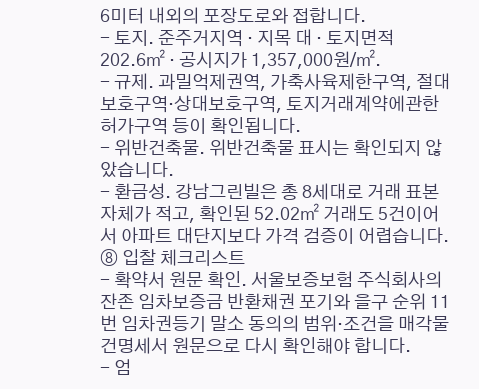6미터 내외의 포장도로와 접합니다.
- 토지. 준주거지역 · 지목 대 · 토지면적 202.6㎡ · 공시지가 1,357,000원/㎡.
- 규제. 과밀억제권역, 가축사육제한구역, 절대보호구역·상대보호구역, 토지거래계약에관한허가구역 등이 확인됩니다.
- 위반건축물. 위반건축물 표시는 확인되지 않았습니다.
- 환금성. 강남그린빌은 총 8세대로 거래 표본 자체가 적고, 확인된 52.02㎡ 거래도 5건이어서 아파트 대단지보다 가격 검증이 어렵습니다.
⑧ 입찰 체크리스트
- 확약서 원문 확인. 서울보증보험 주식회사의 잔존 임차보증금 반환채권 포기와 을구 순위 11번 임차권등기 말소 동의의 범위·조건을 매각물건명세서 원문으로 다시 확인해야 합니다.
- 엄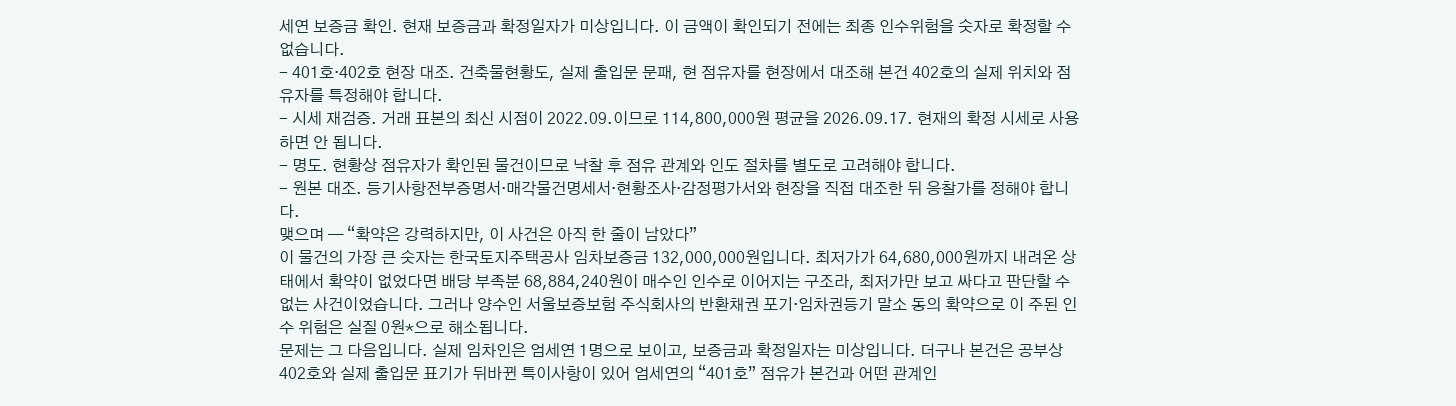세연 보증금 확인. 현재 보증금과 확정일자가 미상입니다. 이 금액이 확인되기 전에는 최종 인수위험을 숫자로 확정할 수 없습니다.
- 401호·402호 현장 대조. 건축물현황도, 실제 출입문 문패, 현 점유자를 현장에서 대조해 본건 402호의 실제 위치와 점유자를 특정해야 합니다.
- 시세 재검증. 거래 표본의 최신 시점이 2022.09.이므로 114,800,000원 평균을 2026.09.17. 현재의 확정 시세로 사용하면 안 됩니다.
- 명도. 현황상 점유자가 확인된 물건이므로 낙찰 후 점유 관계와 인도 절차를 별도로 고려해야 합니다.
- 원본 대조. 등기사항전부증명서·매각물건명세서·현황조사·감정평가서와 현장을 직접 대조한 뒤 응찰가를 정해야 합니다.
맺으며 — “확약은 강력하지만, 이 사건은 아직 한 줄이 남았다”
이 물건의 가장 큰 숫자는 한국토지주택공사 임차보증금 132,000,000원입니다. 최저가가 64,680,000원까지 내려온 상태에서 확약이 없었다면 배당 부족분 68,884,240원이 매수인 인수로 이어지는 구조라, 최저가만 보고 싸다고 판단할 수 없는 사건이었습니다. 그러나 양수인 서울보증보험 주식회사의 반환채권 포기·임차권등기 말소 동의 확약으로 이 주된 인수 위험은 실질 0원*으로 해소됩니다.
문제는 그 다음입니다. 실제 임차인은 엄세연 1명으로 보이고, 보증금과 확정일자는 미상입니다. 더구나 본건은 공부상 402호와 실제 출입문 표기가 뒤바뀐 특이사항이 있어 엄세연의 “401호” 점유가 본건과 어떤 관계인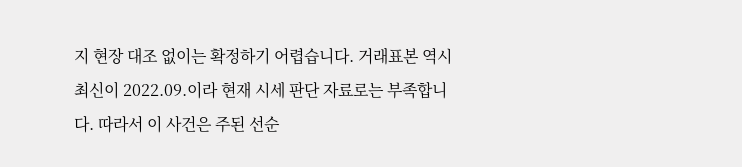지 현장 대조 없이는 확정하기 어렵습니다. 거래표본 역시 최신이 2022.09.이라 현재 시세 판단 자료로는 부족합니다. 따라서 이 사건은 주된 선순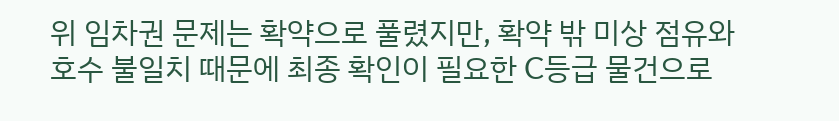위 임차권 문제는 확약으로 풀렸지만, 확약 밖 미상 점유와 호수 불일치 때문에 최종 확인이 필요한 C등급 물건으로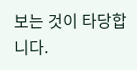보는 것이 타당합니다.